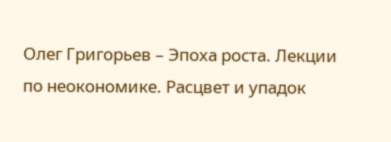Олег Григорьев – Эпоха роста. Лекции по неокономике. Расцвет и упадок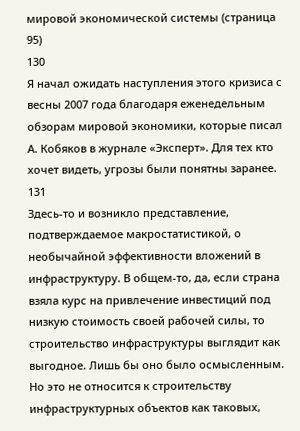мировой экономической системы (страница 95)
130
Я начал ожидать наступления этого кризиса с весны 2007 года благодаря еженедельным обзорам мировой экономики, которые писал А. Кобяков в журнале «Эксперт». Для тех кто хочет видеть, угрозы были понятны заранее.
131
Здесь-то и возникло представление, подтверждаемое макростатистикой, о необычайной эффективности вложений в инфраструктуру. В общем-то, да, если страна взяла курс на привлечение инвестиций под низкую стоимость своей рабочей силы, то строительство инфраструктуры выглядит как выгодное. Лишь бы оно было осмысленным. Но это не относится к строительству инфраструктурных объектов как таковых,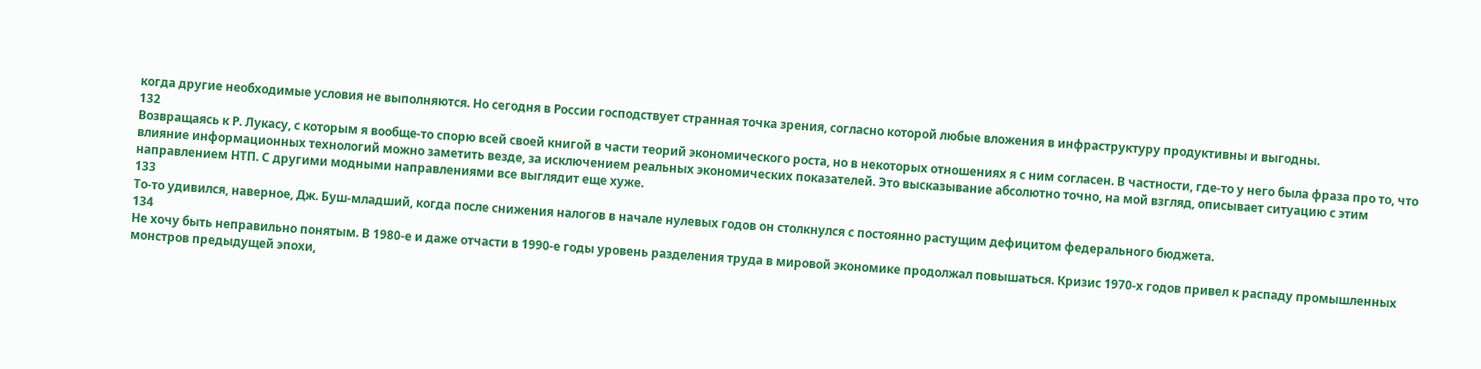когда другие необходимые условия не выполняются. Но сегодня в России господствует странная точка зрения, согласно которой любые вложения в инфраструктуру продуктивны и выгодны.
132
Возвращаясь к Р. Лукасу, с которым я вообще-то спорю всей своей книгой в части теорий экономического роста, но в некоторых отношениях я с ним согласен. В частности, где-то у него была фраза про то, что влияние информационных технологий можно заметить везде, за исключением реальных экономических показателей. Это высказывание абсолютно точно, на мой взгляд, описывает ситуацию с этим направлением НТП. С другими модными направлениями все выглядит еще хуже.
133
То-то удивился, наверное, Дж. Буш-младший, когда после снижения налогов в начале нулевых годов он столкнулся с постоянно растущим дефицитом федерального бюджета.
134
Не хочу быть неправильно понятым. В 1980-е и даже отчасти в 1990-е годы уровень разделения труда в мировой экономике продолжал повышаться. Кризис 1970-х годов привел к распаду промышленных монстров предыдущей эпохи,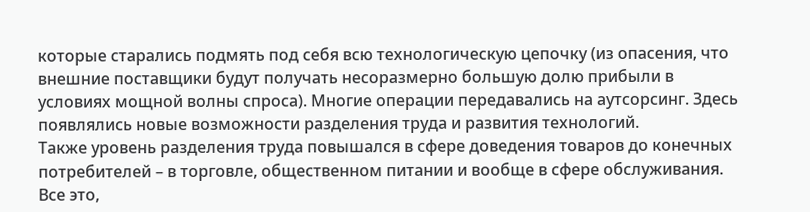которые старались подмять под себя всю технологическую цепочку (из опасения, что внешние поставщики будут получать несоразмерно большую долю прибыли в условиях мощной волны спроса). Многие операции передавались на аутсорсинг. Здесь появлялись новые возможности разделения труда и развития технологий.
Также уровень разделения труда повышался в сфере доведения товаров до конечных потребителей – в торговле, общественном питании и вообще в сфере обслуживания.
Все это,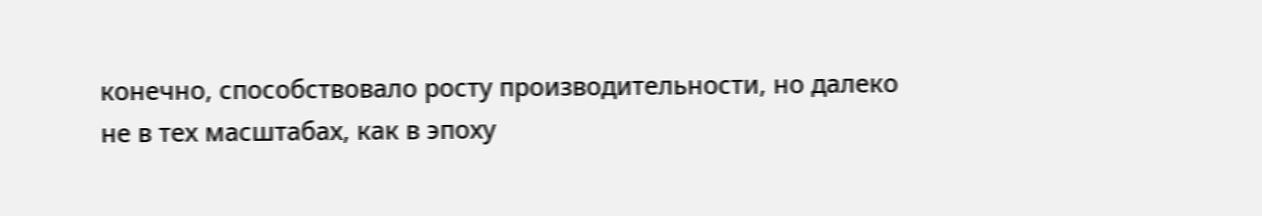конечно, способствовало росту производительности, но далеко не в тех масштабах, как в эпоху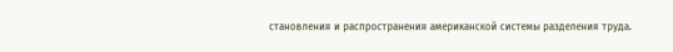становления и распространения американской системы разделения труда.